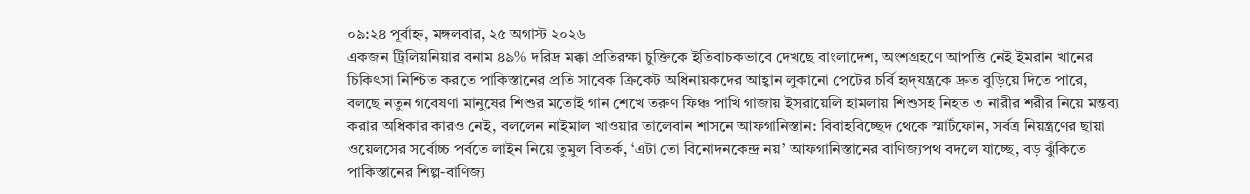০৯:২৪ পূর্বাহ্ন, মঙ্গলবার, ২৫ অগাস্ট ২০২৬
একজন ট্রিলিয়নিয়ার বনাম ৪৯% দরিদ্র মক্কা প্রতিরক্ষা চুক্তিকে ইতিবাচকভাবে দেখছে বাংলাদেশ, অংশগ্রহণে আপত্তি নেই ইমরান খানের চিকিৎসা নিশ্চিত করতে পাকিস্তানের প্রতি সাবেক ক্রিকেট অধিনায়কদের আহ্বান লুকানো পেটের চর্বি হৃদ্‌যন্ত্রকে দ্রুত বুড়িয়ে দিতে পারে, বলছে নতুন গবেষণা মানুষের শিশুর মতোই গান শেখে তরুণ ফিঞ্চ পাখি গাজায় ইসরায়েলি হামলায় শিশুসহ নিহত ৩ নারীর শরীর নিয়ে মন্তব্য করার অধিকার কারও নেই, বললেন নাইমাল খাওয়ার তালেবান শাসনে আফগানিস্তান: বিবাহবিচ্ছেদ থেকে স্মার্টফোন, সর্বত্র নিয়ন্ত্রণের ছায়া ওয়েলসের সর্বোচ্চ পর্বতে লাইন নিয়ে তুমুল বিতর্ক, ‘এটা তো বিনোদনকেন্দ্র নয়’ আফগানিস্তানের বাণিজ্যপথ বদলে যাচ্ছে, বড় ঝুঁকিতে পাকিস্তানের শিল্প-বাণিজ্য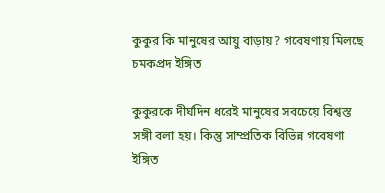কুকুর কি মানুষের আয়ু বাড়ায়? গবেষণায় মিলছে চমকপ্রদ ইঙ্গিত

কুকুরকে দীর্ঘদিন ধরেই মানুষের সবচেয়ে বিশ্বস্ত সঙ্গী বলা হয়। কিন্তু সাম্প্রতিক বিভিন্ন গবেষণা ইঙ্গিত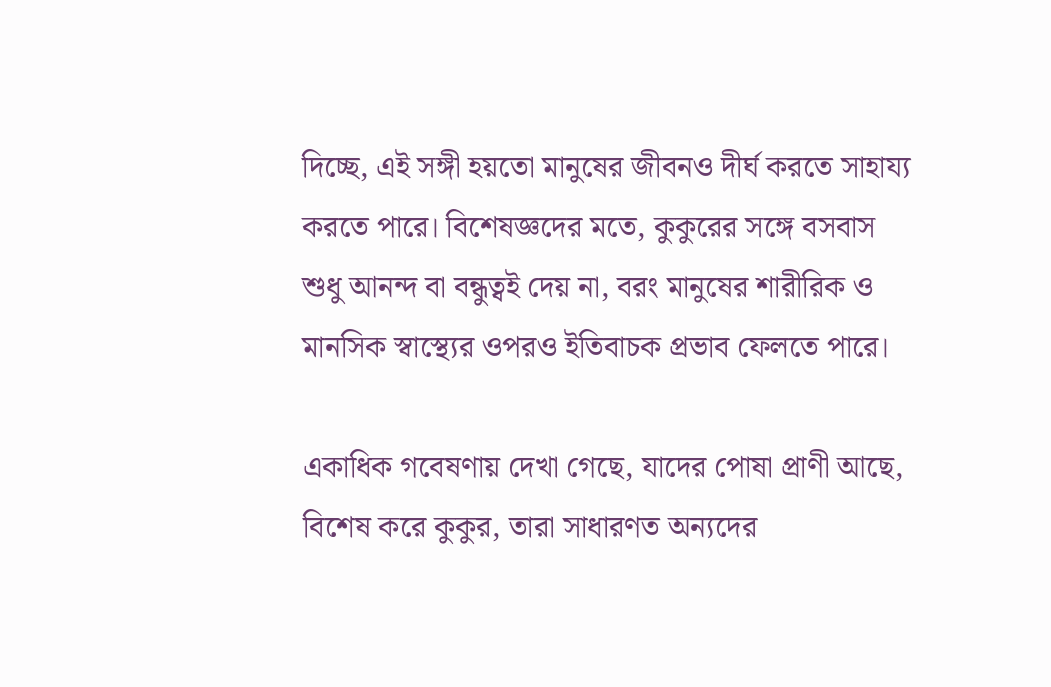দিচ্ছে, এই সঙ্গী হয়তো মানুষের জীবনও দীর্ঘ করতে সাহায্য করতে পারে। বিশেষজ্ঞদের মতে, কুকুরের সঙ্গে বসবাস শুধু আনন্দ বা বন্ধুত্বই দেয় না, বরং মানুষের শারীরিক ও মানসিক স্বাস্থ্যের ওপরও ইতিবাচক প্রভাব ফেলতে পারে।

একাধিক গবেষণায় দেখা গেছে, যাদের পোষা প্রাণী আছে, বিশেষ করে কুকুর, তারা সাধারণত অন্যদের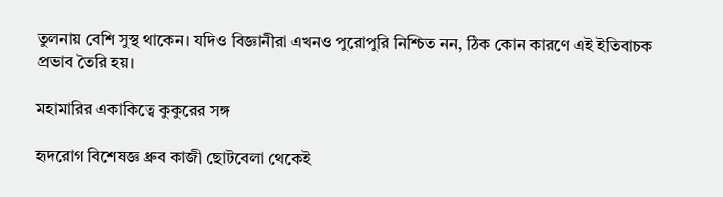তুলনায় বেশি সুস্থ থাকেন। যদিও বিজ্ঞানীরা এখনও পুরোপুরি নিশ্চিত নন, ঠিক কোন কারণে এই ইতিবাচক প্রভাব তৈরি হয়।

মহামারির একাকিত্বে কুকুরের সঙ্গ

হৃদরোগ বিশেষজ্ঞ ধ্রুব কাজী ছোটবেলা থেকেই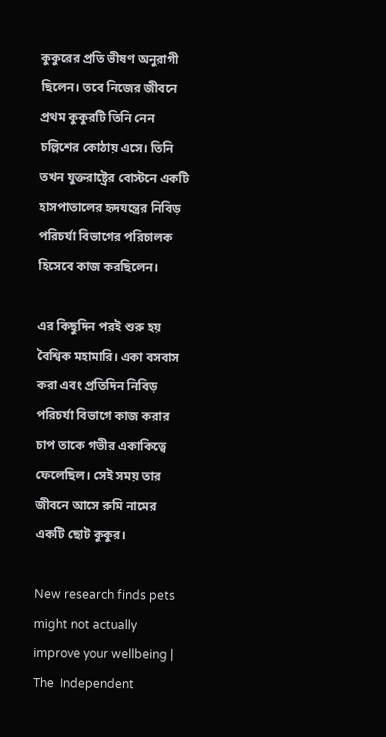কুকুরের প্রতি ভীষণ অনুরাগী ছিলেন। তবে নিজের জীবনে প্রথম কুকুরটি তিনি নেন চল্লিশের কোঠায় এসে। তিনি তখন যুক্তরাষ্ট্রের বোস্টনে একটি হাসপাতালের হৃদযন্ত্রের নিবিড় পরিচর্যা বিভাগের পরিচালক হিসেবে কাজ করছিলেন।

এর কিছুদিন পরই শুরু হয় বৈশ্বিক মহামারি। একা বসবাস করা এবং প্রতিদিন নিবিড় পরিচর্যা বিভাগে কাজ করার চাপ তাকে গভীর একাকিত্বে ফেলেছিল। সেই সময় তার জীবনে আসে রুমি নামের একটি ছোট কুকুর।

New research finds pets might not actually improve your wellbeing | The  Independent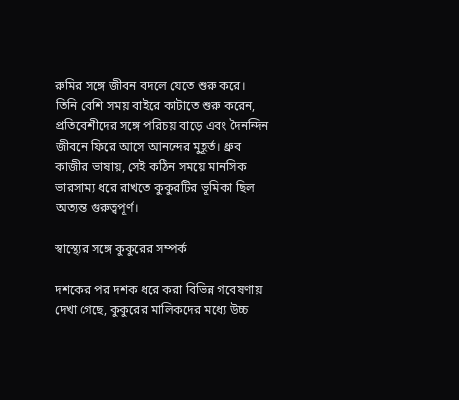রুমির সঙ্গে জীবন বদলে যেতে শুরু করে। তিনি বেশি সময় বাইরে কাটাতে শুরু করেন, প্রতিবেশীদের সঙ্গে পরিচয় বাড়ে এবং দৈনন্দিন জীবনে ফিরে আসে আনন্দের মুহূর্ত। ধ্রুব কাজীর ভাষায়, সেই কঠিন সময়ে মানসিক ভারসাম্য ধরে রাখতে কুকুরটির ভূমিকা ছিল অত্যন্ত গুরুত্বপূর্ণ।

স্বাস্থ্যের সঙ্গে কুকুরের সম্পর্ক

দশকের পর দশক ধরে করা বিভিন্ন গবেষণায় দেখা গেছে, কুকুরের মালিকদের মধ্যে উচ্চ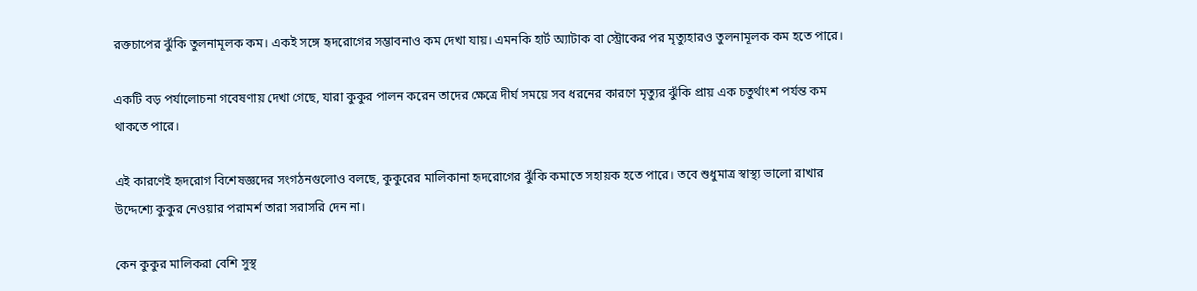রক্তচাপের ঝুঁকি তুলনামূলক কম। একই সঙ্গে হৃদরোগের সম্ভাবনাও কম দেখা যায়। এমনকি হার্ট অ্যাটাক বা স্ট্রোকের পর মৃত্যুহারও তুলনামূলক কম হতে পারে।

একটি বড় পর্যালোচনা গবেষণায় দেখা গেছে, যারা কুকুর পালন করেন তাদের ক্ষেত্রে দীর্ঘ সময়ে সব ধরনের কারণে মৃত্যুর ঝুঁকি প্রায় এক চতুর্থাংশ পর্যন্ত কম থাকতে পারে।

এই কারণেই হৃদরোগ বিশেষজ্ঞদের সংগঠনগুলোও বলছে, কুকুরের মালিকানা হৃদরোগের ঝুঁকি কমাতে সহায়ক হতে পারে। তবে শুধুমাত্র স্বাস্থ্য ভালো রাখার উদ্দেশ্যে কুকুর নেওয়ার পরামর্শ তারা সরাসরি দেন না।

কেন কুকুর মালিকরা বেশি সুস্থ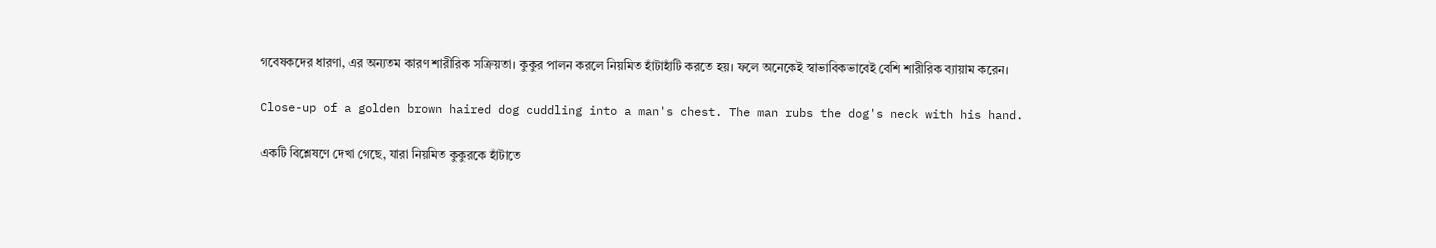গবেষকদের ধারণা, এর অন্যতম কারণ শারীরিক সক্রিয়তা। কুকুর পালন করলে নিয়মিত হাঁটাহাঁটি করতে হয়। ফলে অনেকেই স্বাভাবিকভাবেই বেশি শারীরিক ব্যায়াম করেন।

Close-up of a golden brown haired dog cuddling into a man's chest. The man rubs the dog's neck with his hand.

একটি বিশ্লেষণে দেখা গেছে, যারা নিয়মিত কুকুরকে হাঁটাতে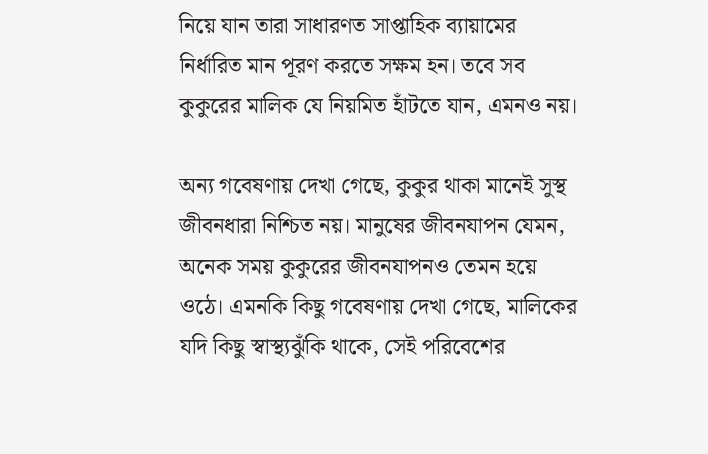নিয়ে যান তারা সাধারণত সাপ্তাহিক ব্যায়ামের নির্ধারিত মান পূরণ করতে সক্ষম হন। তবে সব কুকুরের মালিক যে নিয়মিত হাঁটতে যান, এমনও নয়।

অন্য গবেষণায় দেখা গেছে, কুকুর থাকা মানেই সুস্থ জীবনধারা নিশ্চিত নয়। মানুষের জীবনযাপন যেমন, অনেক সময় কুকুরের জীবনযাপনও তেমন হয়ে ওঠে। এমনকি কিছু গবেষণায় দেখা গেছে, মালিকের যদি কিছু স্বাস্থ্যঝুঁকি থাকে, সেই পরিবেশের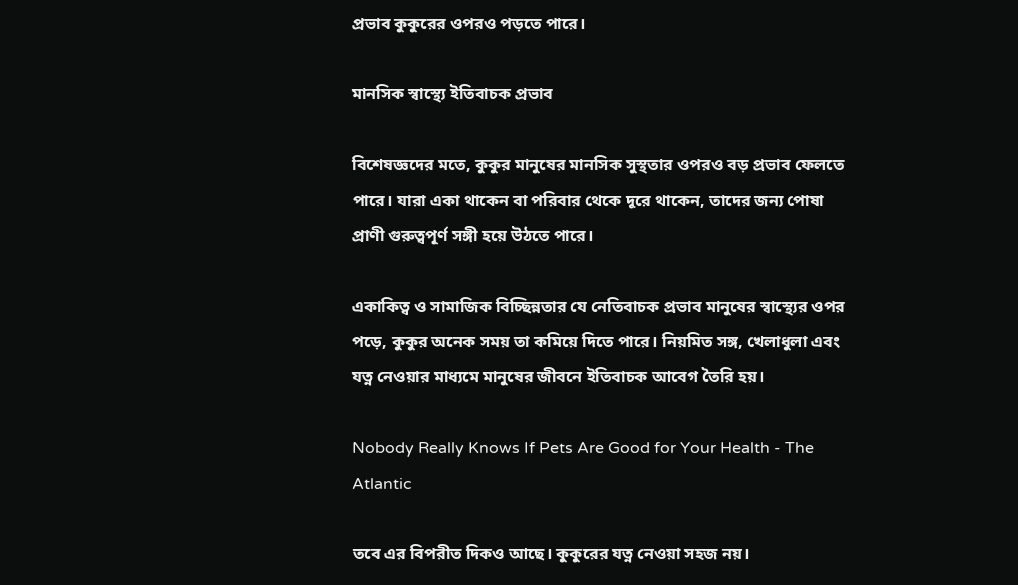প্রভাব কুকুরের ওপরও পড়তে পারে।

মানসিক স্বাস্থ্যে ইতিবাচক প্রভাব

বিশেষজ্ঞদের মতে, কুকুর মানুষের মানসিক সুস্থতার ওপরও বড় প্রভাব ফেলতে পারে। যারা একা থাকেন বা পরিবার থেকে দূরে থাকেন, তাদের জন্য পোষা প্রাণী গুরুত্বপূর্ণ সঙ্গী হয়ে উঠতে পারে।

একাকিত্ব ও সামাজিক বিচ্ছিন্নতার যে নেতিবাচক প্রভাব মানুষের স্বাস্থ্যের ওপর পড়ে, কুকুর অনেক সময় তা কমিয়ে দিতে পারে। নিয়মিত সঙ্গ, খেলাধুলা এবং যত্ন নেওয়ার মাধ্যমে মানুষের জীবনে ইতিবাচক আবেগ তৈরি হয়।

Nobody Really Knows If Pets Are Good for Your Health - The Atlantic

তবে এর বিপরীত দিকও আছে। কুকুরের যত্ন নেওয়া সহজ নয়।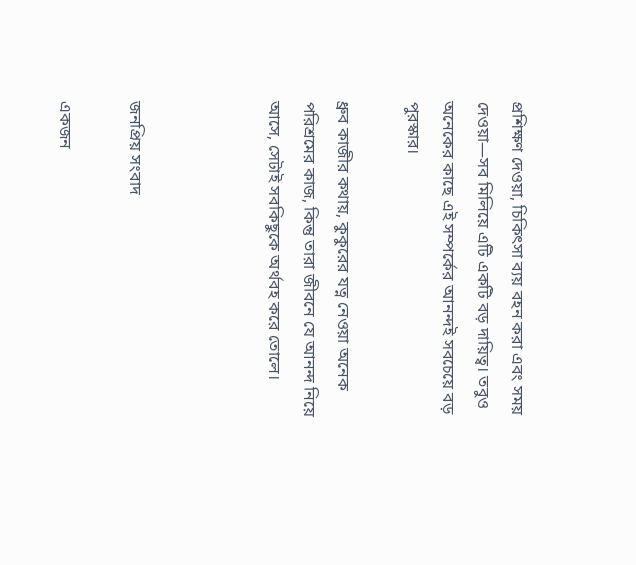প্রশিক্ষণ দেওয়া, চিকিৎসা ব্যয় বহন করা এবং সময় দেওয়া—সব মিলিয়ে এটি একটি বড় দায়িত্ব। তবুও অনেকের কাছে এই সম্পর্কের আনন্দই সবচেয়ে বড় পুরস্কার।

ধ্রুব কাজীর কথায়, কুকুরের যত্ন নেওয়া অনেক পরিশ্রমের কাজ, কিন্তু তারা জীবনে যে আনন্দ নিয়ে আসে, সেটাই সবকিছুকে অর্থবহ করে তোলে।



জনপ্রিয় সংবাদ

একজন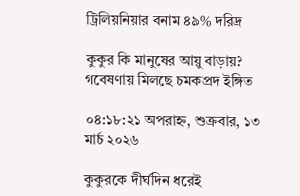ট্রিলিয়নিয়ার বনাম ৪৯% দরিদ্র

কুকুর কি মানুষের আয়ু বাড়ায়? গবেষণায় মিলছে চমকপ্রদ ইঙ্গিত

০৪:১৮:২১ অপরাহ্ন, শুক্রবার, ১৩ মার্চ ২০২৬

কুকুরকে দীর্ঘদিন ধরেই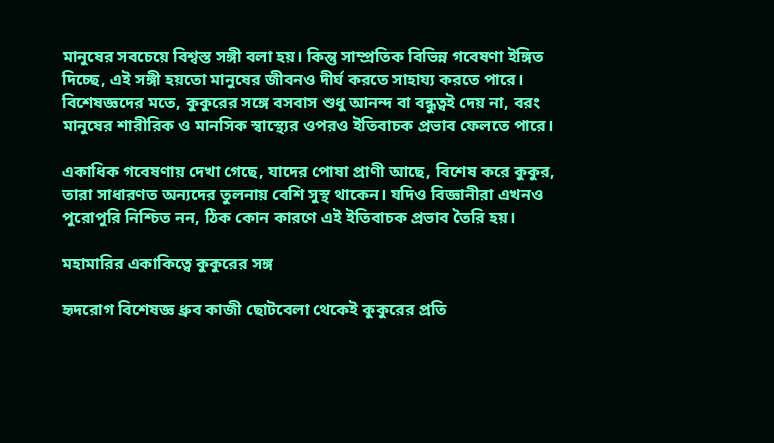মানুষের সবচেয়ে বিশ্বস্ত সঙ্গী বলা হয়। কিন্তু সাম্প্রতিক বিভিন্ন গবেষণা ইঙ্গিত দিচ্ছে, এই সঙ্গী হয়তো মানুষের জীবনও দীর্ঘ করতে সাহায্য করতে পারে। বিশেষজ্ঞদের মতে, কুকুরের সঙ্গে বসবাস শুধু আনন্দ বা বন্ধুত্বই দেয় না, বরং মানুষের শারীরিক ও মানসিক স্বাস্থ্যের ওপরও ইতিবাচক প্রভাব ফেলতে পারে।

একাধিক গবেষণায় দেখা গেছে, যাদের পোষা প্রাণী আছে, বিশেষ করে কুকুর, তারা সাধারণত অন্যদের তুলনায় বেশি সুস্থ থাকেন। যদিও বিজ্ঞানীরা এখনও পুরোপুরি নিশ্চিত নন, ঠিক কোন কারণে এই ইতিবাচক প্রভাব তৈরি হয়।

মহামারির একাকিত্বে কুকুরের সঙ্গ

হৃদরোগ বিশেষজ্ঞ ধ্রুব কাজী ছোটবেলা থেকেই কুকুরের প্রতি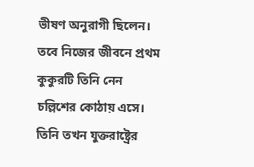ভীষণ অনুরাগী ছিলেন। তবে নিজের জীবনে প্রথম কুকুরটি তিনি নেন চল্লিশের কোঠায় এসে। তিনি তখন যুক্তরাষ্ট্রের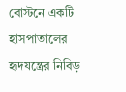বোস্টনে একটি হাসপাতালের হৃদযন্ত্রের নিবিড়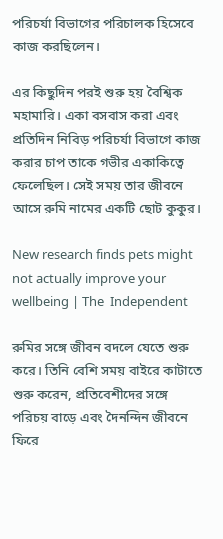পরিচর্যা বিভাগের পরিচালক হিসেবে কাজ করছিলেন।

এর কিছুদিন পরই শুরু হয় বৈশ্বিক মহামারি। একা বসবাস করা এবং প্রতিদিন নিবিড় পরিচর্যা বিভাগে কাজ করার চাপ তাকে গভীর একাকিত্বে ফেলেছিল। সেই সময় তার জীবনে আসে রুমি নামের একটি ছোট কুকুর।

New research finds pets might not actually improve your wellbeing | The  Independent

রুমির সঙ্গে জীবন বদলে যেতে শুরু করে। তিনি বেশি সময় বাইরে কাটাতে শুরু করেন, প্রতিবেশীদের সঙ্গে পরিচয় বাড়ে এবং দৈনন্দিন জীবনে ফিরে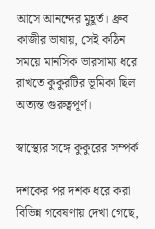আসে আনন্দের মুহূর্ত। ধ্রুব কাজীর ভাষায়, সেই কঠিন সময়ে মানসিক ভারসাম্য ধরে রাখতে কুকুরটির ভূমিকা ছিল অত্যন্ত গুরুত্বপূর্ণ।

স্বাস্থ্যের সঙ্গে কুকুরের সম্পর্ক

দশকের পর দশক ধরে করা বিভিন্ন গবেষণায় দেখা গেছে,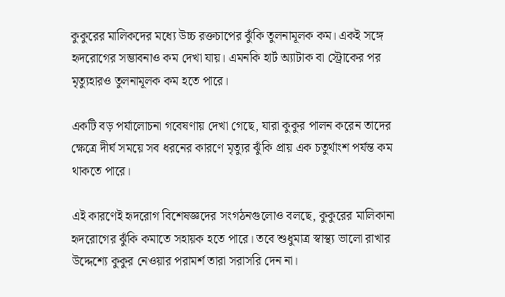কুকুরের মালিকদের মধ্যে উচ্চ রক্তচাপের ঝুঁকি তুলনামূলক কম। একই সঙ্গে হৃদরোগের সম্ভাবনাও কম দেখা যায়। এমনকি হার্ট অ্যাটাক বা স্ট্রোকের পর মৃত্যুহারও তুলনামূলক কম হতে পারে।

একটি বড় পর্যালোচনা গবেষণায় দেখা গেছে, যারা কুকুর পালন করেন তাদের ক্ষেত্রে দীর্ঘ সময়ে সব ধরনের কারণে মৃত্যুর ঝুঁকি প্রায় এক চতুর্থাংশ পর্যন্ত কম থাকতে পারে।

এই কারণেই হৃদরোগ বিশেষজ্ঞদের সংগঠনগুলোও বলছে, কুকুরের মালিকানা হৃদরোগের ঝুঁকি কমাতে সহায়ক হতে পারে। তবে শুধুমাত্র স্বাস্থ্য ভালো রাখার উদ্দেশ্যে কুকুর নেওয়ার পরামর্শ তারা সরাসরি দেন না।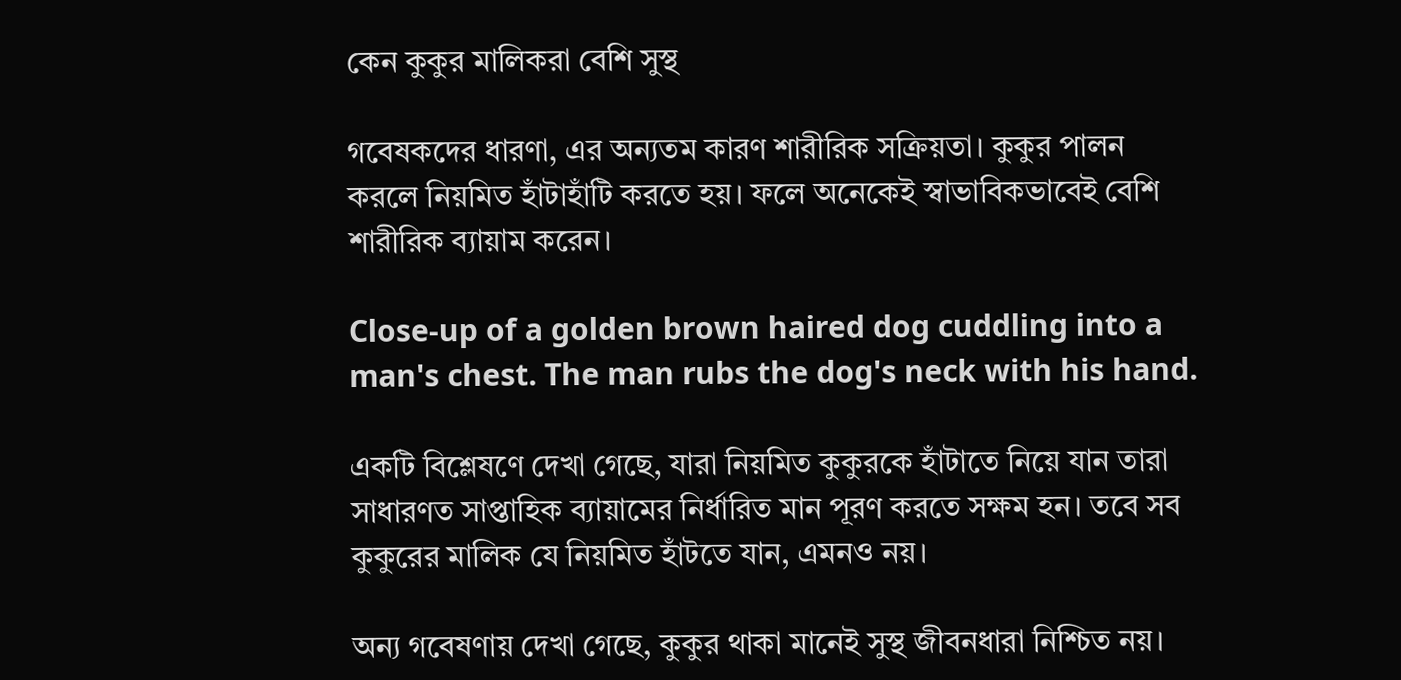কেন কুকুর মালিকরা বেশি সুস্থ

গবেষকদের ধারণা, এর অন্যতম কারণ শারীরিক সক্রিয়তা। কুকুর পালন করলে নিয়মিত হাঁটাহাঁটি করতে হয়। ফলে অনেকেই স্বাভাবিকভাবেই বেশি শারীরিক ব্যায়াম করেন।

Close-up of a golden brown haired dog cuddling into a man's chest. The man rubs the dog's neck with his hand.

একটি বিশ্লেষণে দেখা গেছে, যারা নিয়মিত কুকুরকে হাঁটাতে নিয়ে যান তারা সাধারণত সাপ্তাহিক ব্যায়ামের নির্ধারিত মান পূরণ করতে সক্ষম হন। তবে সব কুকুরের মালিক যে নিয়মিত হাঁটতে যান, এমনও নয়।

অন্য গবেষণায় দেখা গেছে, কুকুর থাকা মানেই সুস্থ জীবনধারা নিশ্চিত নয়।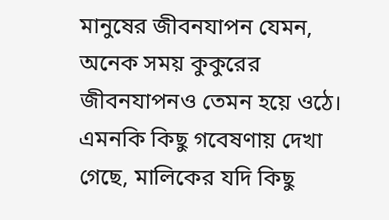মানুষের জীবনযাপন যেমন, অনেক সময় কুকুরের জীবনযাপনও তেমন হয়ে ওঠে। এমনকি কিছু গবেষণায় দেখা গেছে, মালিকের যদি কিছু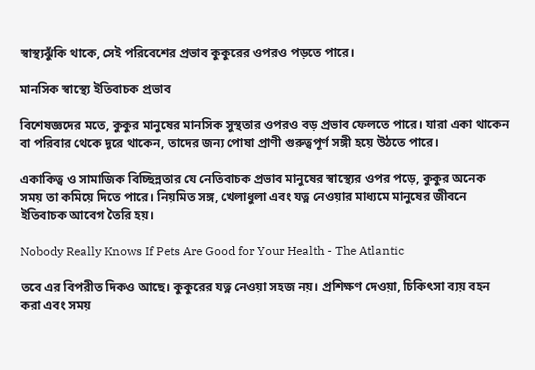স্বাস্থ্যঝুঁকি থাকে, সেই পরিবেশের প্রভাব কুকুরের ওপরও পড়তে পারে।

মানসিক স্বাস্থ্যে ইতিবাচক প্রভাব

বিশেষজ্ঞদের মতে, কুকুর মানুষের মানসিক সুস্থতার ওপরও বড় প্রভাব ফেলতে পারে। যারা একা থাকেন বা পরিবার থেকে দূরে থাকেন, তাদের জন্য পোষা প্রাণী গুরুত্বপূর্ণ সঙ্গী হয়ে উঠতে পারে।

একাকিত্ব ও সামাজিক বিচ্ছিন্নতার যে নেতিবাচক প্রভাব মানুষের স্বাস্থ্যের ওপর পড়ে, কুকুর অনেক সময় তা কমিয়ে দিতে পারে। নিয়মিত সঙ্গ, খেলাধুলা এবং যত্ন নেওয়ার মাধ্যমে মানুষের জীবনে ইতিবাচক আবেগ তৈরি হয়।

Nobody Really Knows If Pets Are Good for Your Health - The Atlantic

তবে এর বিপরীত দিকও আছে। কুকুরের যত্ন নেওয়া সহজ নয়। প্রশিক্ষণ দেওয়া, চিকিৎসা ব্যয় বহন করা এবং সময়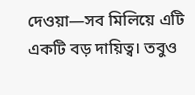দেওয়া—সব মিলিয়ে এটি একটি বড় দায়িত্ব। তবুও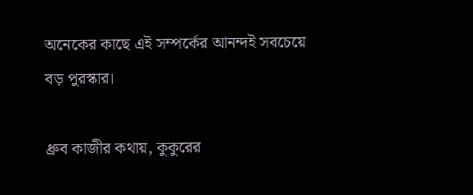অনেকের কাছে এই সম্পর্কের আনন্দই সবচেয়ে বড় পুরস্কার।

ধ্রুব কাজীর কথায়, কুকুরের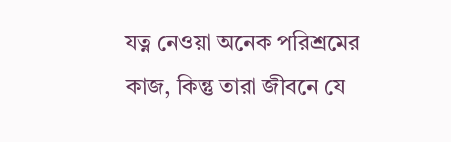যত্ন নেওয়া অনেক পরিশ্রমের কাজ, কিন্তু তারা জীবনে যে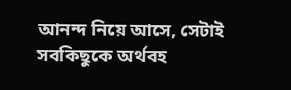আনন্দ নিয়ে আসে, সেটাই সবকিছুকে অর্থবহ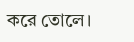করে তোলে।